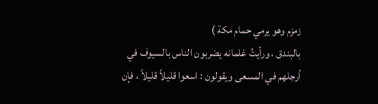زمزم وهو يرمي حمام مكة )
بالبندق ، ورأيتُ غلمانه يضربون الناس بالسيوف في أرجلهم في المسعى ويقولون : اسعوا قليلاً قليلاً ، فإن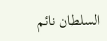السلطان نائم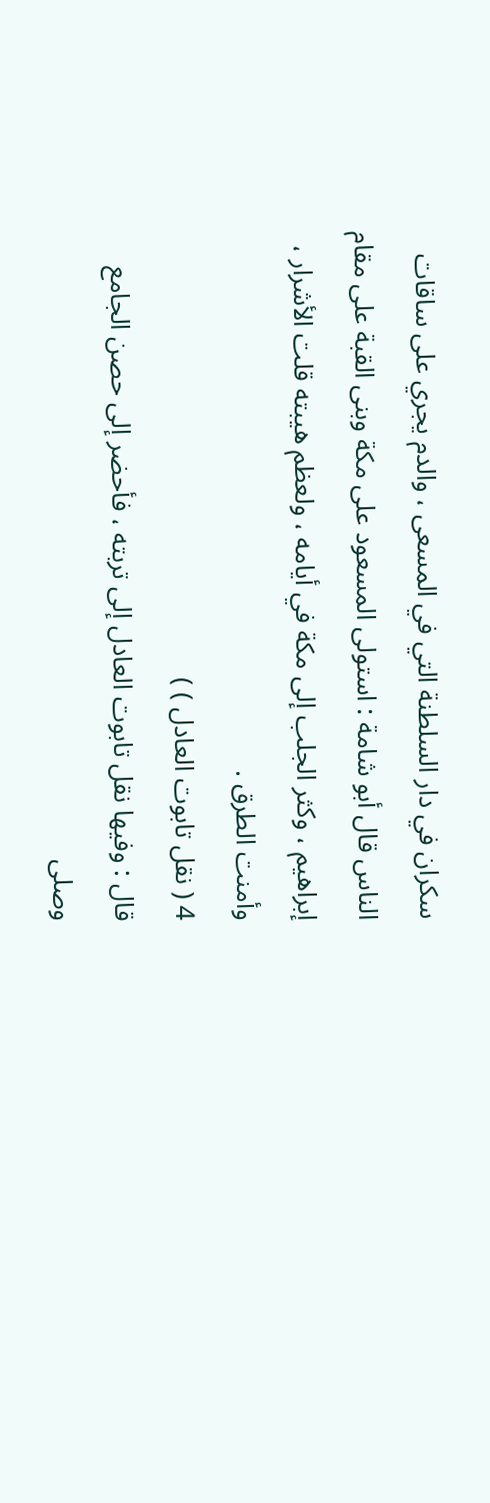سكران في دار السلطنة التي في المسعى ، والدم يجري على ساقات الناس قال أبو شامة : استولى المسعود على مكة وبنى القبة على مقام إبراهيم ، وكثر الجلب إلى مكة في أيامه ، ولعظم هيبته قلت الأشرار ، وأمنت الطرق .
4 ( نقل تابوت العادل ) )
قال : وفيها نقل تابوت العادل إلى تربته ، فأحضر إلى حصن الجامع وصلى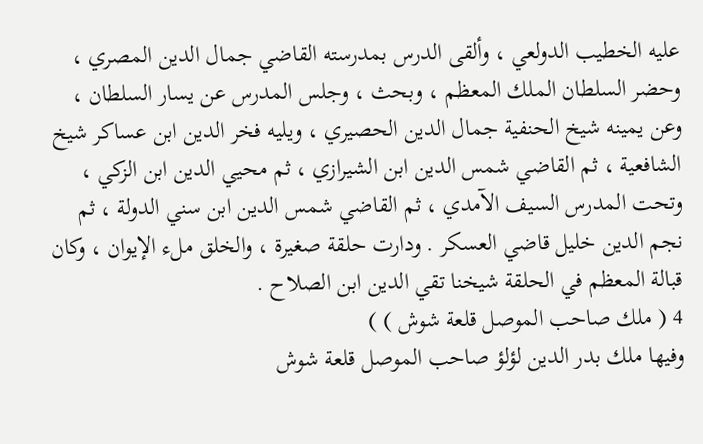عليه الخطيب الدولعي ، وألقى الدرس بمدرسته القاضي جمال الدين المصري ، وحضر السلطان الملك المعظم ، وبحث ، وجلس المدرس عن يسار السلطان ، وعن يمينه شيخ الحنفية جمال الدين الحصيري ، ويليه فخر الدين ابن عساكر شيخ الشافعية ، ثم القاضي شمس الدين ابن الشيرازي ، ثم محيي الدين ابن الزكي ، وتحت المدرس السيف الآمدي ، ثم القاضي شمس الدين ابن سني الدولة ، ثم نجم الدين خليل قاضي العسكر . ودارت حلقة صغيرة ، والخلق ملء الإيوان ، وكان قبالة المعظم في الحلقة شيخنا تقي الدين ابن الصلاح .
4 ( ملك صاحب الموصل قلعة شوش ) )
وفيها ملك بدر الدين لؤلؤ صاحب الموصل قلعة شوش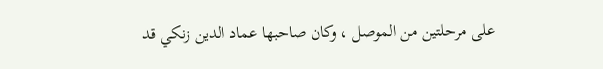على مرحلتين من الموصل ، وكان صاحبها عماد الدين زنكي قد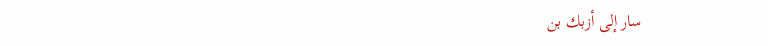سار إلى أزبك بن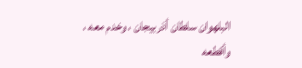البلهوان سلطان أذربيجان ، وخدم معه ، وأقطعه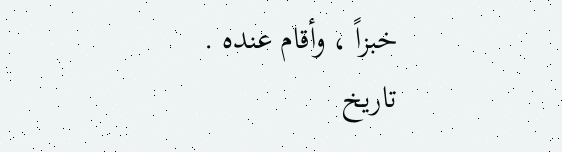خبزاً ، وأقام عنده .
تاريخ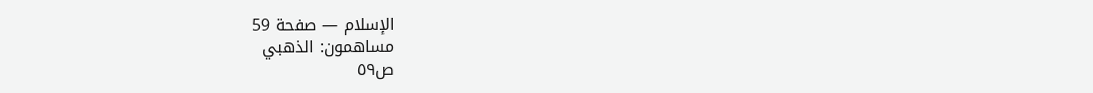الإسلام — صفحة 59
مساهمون: الذهبي
ص٥٩